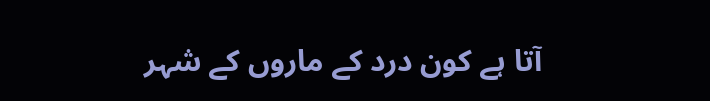آتا ہے کون درد کے ماروں کے شہر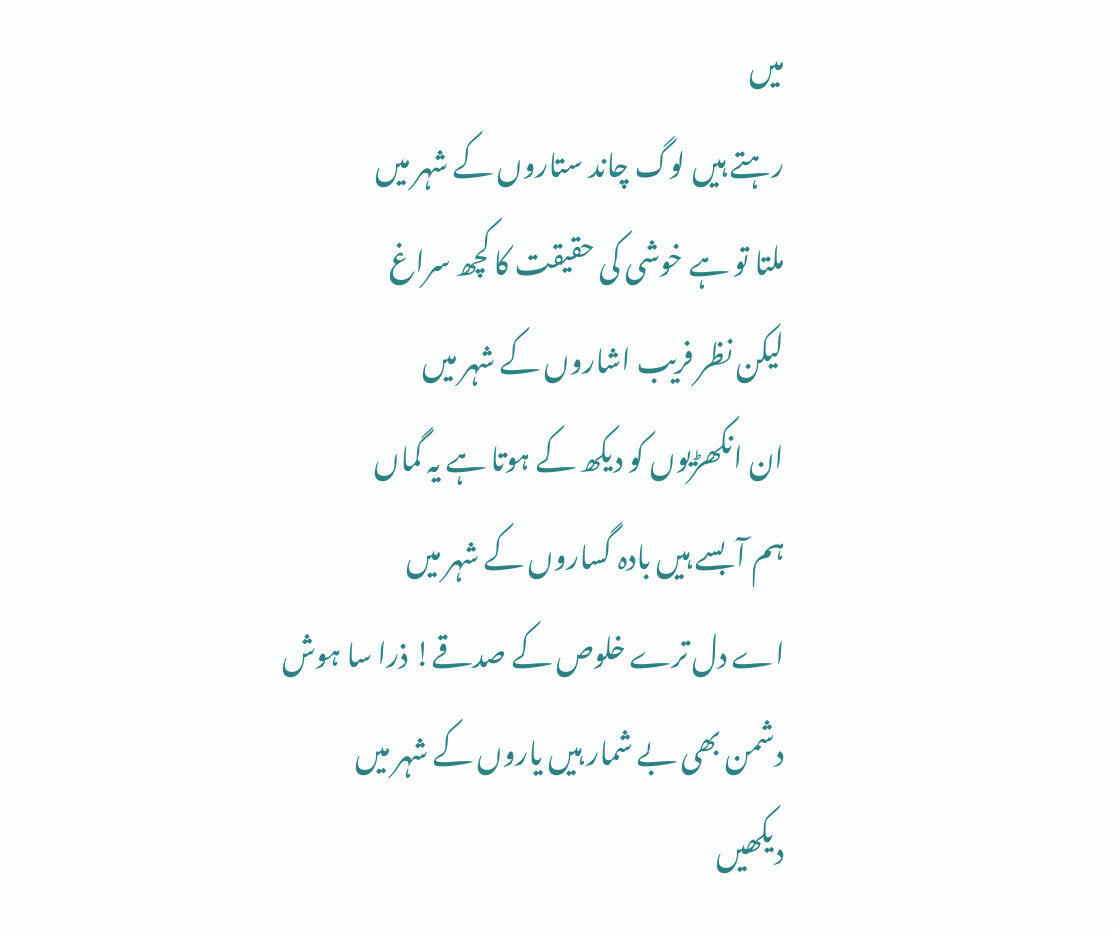میں
رہتے ہیں لوگ چاند ستاروں کے شہر میں
ملتا تو ہے خوشی کی حقیقت کا کچھ سراغ
لیکن نظر فریب اشاروں کے شہر میں
ان انکھڑیوں کو دیکھ کے ہوتا ہے یہ گماں
ہم آ بسے ہیں بادہ گساروں کے شہر میں
اے دل ترے خلوص کے صدقے! ذرا سا ہوش
دشمن بھی بے شمار ہیں یاروں کے شہر میں
دیکھیں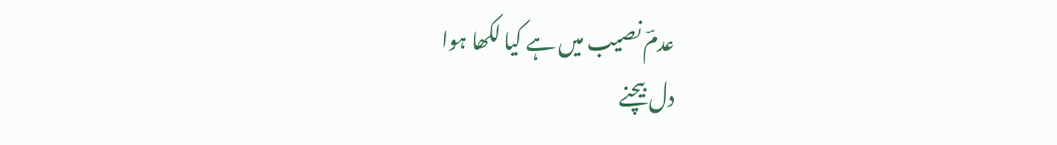عدمؔ نصیب میں ہے کیا لکھا ہوا
دل بیچنے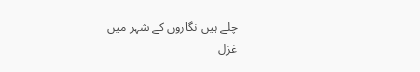چلے ہیں نگاروں کے شہر میں
غزل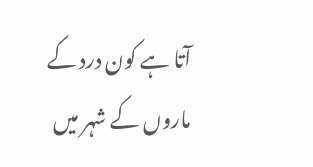آتا ہے کون درد کے ماروں کے شہر میں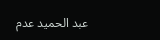عبد الحمید عدم